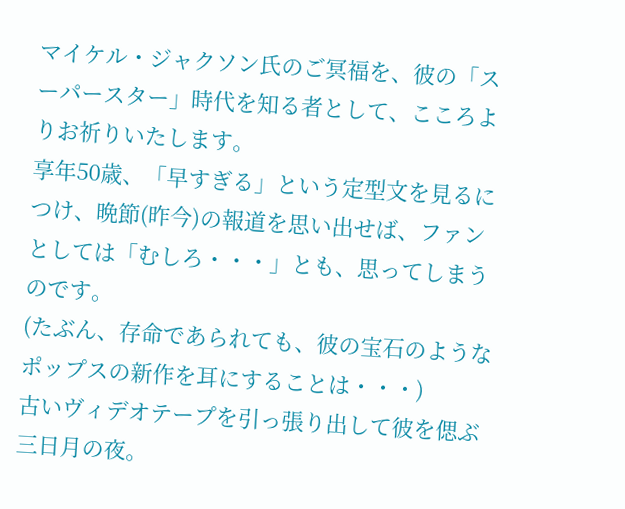マイケル・ジャクソン氏のご冥福を、彼の「スーパースター」時代を知る者として、こころよりお祈りいたします。
享年50歳、「早すぎる」という定型文を見るにつけ、晩節(昨今)の報道を思い出せば、ファンとしては「むしろ・・・」とも、思ってしまうのです。
(たぶん、存命であられても、彼の宝石のようなポップスの新作を耳にすることは・・・)
古いヴィデオテープを引っ張り出して彼を偲ぶ三日月の夜。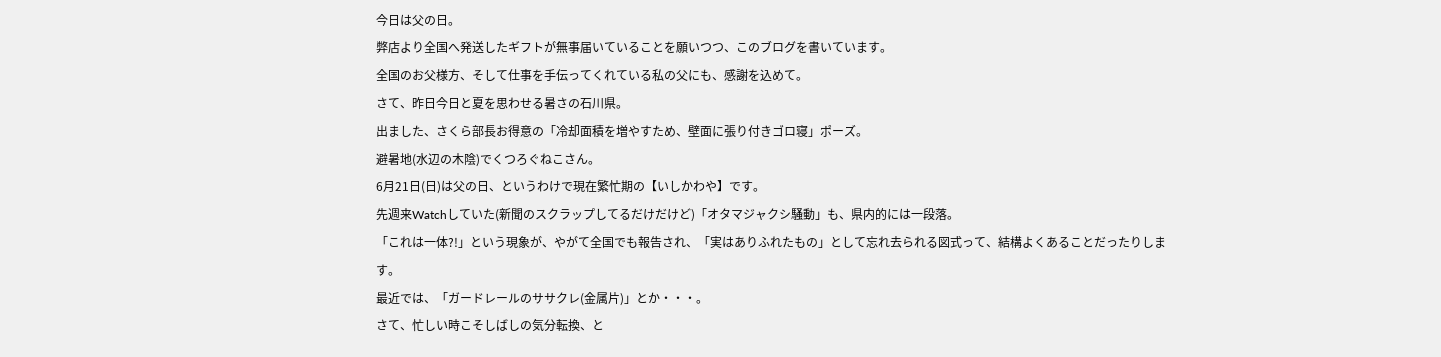今日は父の日。
弊店より全国へ発送したギフトが無事届いていることを願いつつ、このブログを書いています。
全国のお父様方、そして仕事を手伝ってくれている私の父にも、感謝を込めて。
さて、昨日今日と夏を思わせる暑さの石川県。
出ました、さくら部長お得意の「冷却面積を増やすため、壁面に張り付きゴロ寝」ポーズ。
避暑地(水辺の木陰)でくつろぐねこさん。
6月21日(日)は父の日、というわけで現在繁忙期の【いしかわや】です。
先週来Watchしていた(新聞のスクラップしてるだけだけど)「オタマジャクシ騒動」も、県内的には一段落。
「これは一体?!」という現象が、やがて全国でも報告され、「実はありふれたもの」として忘れ去られる図式って、結構よくあることだったりします。
最近では、「ガードレールのササクレ(金属片)」とか・・・。
さて、忙しい時こそしばしの気分転換、と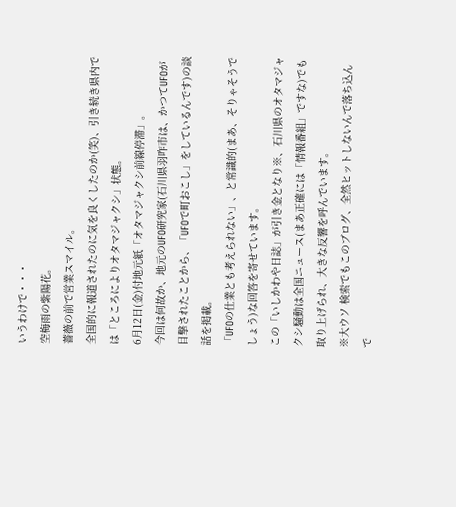いうわけで・・・
空梅雨の紫陽花。
薔薇の前で営業スマイル。
全国的に報道されたのに気を良くしたのか(笑)、引き続き県内では「ところによりオタマジャクシ」状態。
6月12日(金)付地元紙「オタマジャクシ前線停滞」。
今回は何故か、地元のUFO研究家(石川県羽咋市は、かつてUFOが目撃されたことから、「UFOで町おこし」をしているんです)の談話を掲載。
「UFOの仕業とも考えられない」、と常識的(まあ、そりゃそうでしょう)な回答を寄せています。
この「いしかわや日誌」が引き金となり※、石川県のオタマジャクシ騒動は全国ニュース(まあ正確には「情報番組」ですな)でも取り上げられ、大きな反響を呼んでいます。
※大ウソ 検索でもこのブログ、全然ヒットしないんで落ち込んで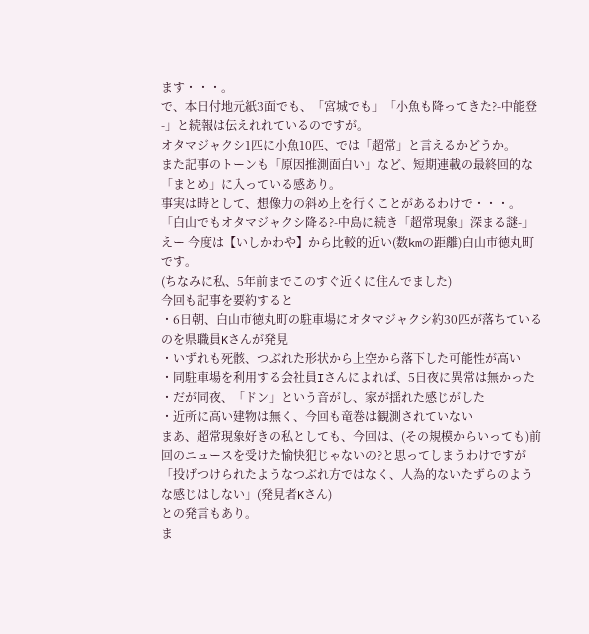ます・・・。
で、本日付地元紙3面でも、「宮城でも」「小魚も降ってきた?-中能登-」と続報は伝えれれているのですが。
オタマジャクシ1匹に小魚10匹、では「超常」と言えるかどうか。
また記事のトーンも「原因推測面白い」など、短期連載の最終回的な「まとめ」に入っている感あり。
事実は時として、想像力の斜め上を行くことがあるわけで・・・。
「白山でもオタマジャクシ降る?-中島に続き「超常現象」深まる謎-」
えー 今度は【いしかわや】から比較的近い(数kmの距離)白山市徳丸町です。
(ちなみに私、5年前までこのすぐ近くに住んでました)
今回も記事を要約すると
・6日朝、白山市徳丸町の駐車場にオタマジャクシ約30匹が落ちているのを県職員Kさんが発見
・いずれも死骸、つぶれた形状から上空から落下した可能性が高い
・同駐車場を利用する会社員Iさんによれば、5日夜に異常は無かった
・だが同夜、「ドン」という音がし、家が揺れた感じがした
・近所に高い建物は無く、今回も竜巻は観測されていない
まあ、超常現象好きの私としても、今回は、(その規模からいっても)前回のニュースを受けた愉快犯じゃないの?と思ってしまうわけですが
「投げつけられたようなつぶれ方ではなく、人為的ないたずらのような感じはしない」(発見者Kさん)
との発言もあり。
ま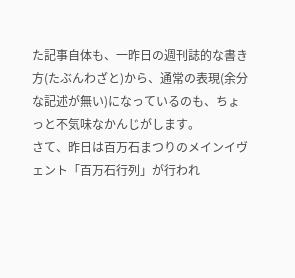た記事自体も、一昨日の週刊誌的な書き方(たぶんわざと)から、通常の表現(余分な記述が無い)になっているのも、ちょっと不気味なかんじがします。
さて、昨日は百万石まつりのメインイヴェント「百万石行列」が行われ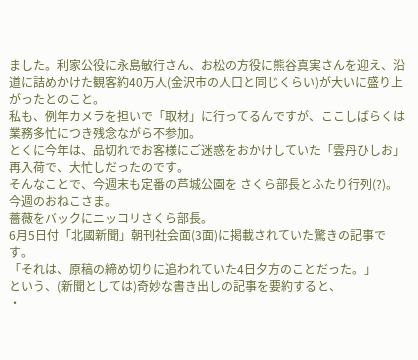ました。利家公役に永島敏行さん、お松の方役に熊谷真実さんを迎え、沿道に詰めかけた観客約40万人(金沢市の人口と同じくらい)が大いに盛り上がったとのこと。
私も、例年カメラを担いで「取材」に行ってるんですが、ここしばらくは業務多忙につき残念ながら不参加。
とくに今年は、品切れでお客様にご迷惑をおかけしていた「雲丹ひしお」再入荷で、大忙しだったのです。
そんなことで、今週末も定番の芦城公園を さくら部長とふたり行列(?)。
今週のおねこさま。
薔薇をバックにニッコリさくら部長。
6月5日付「北國新聞」朝刊社会面(3面)に掲載されていた驚きの記事です。
「それは、原稿の締め切りに追われていた4日夕方のことだった。」
という、(新聞としては)奇妙な書き出しの記事を要約すると、
・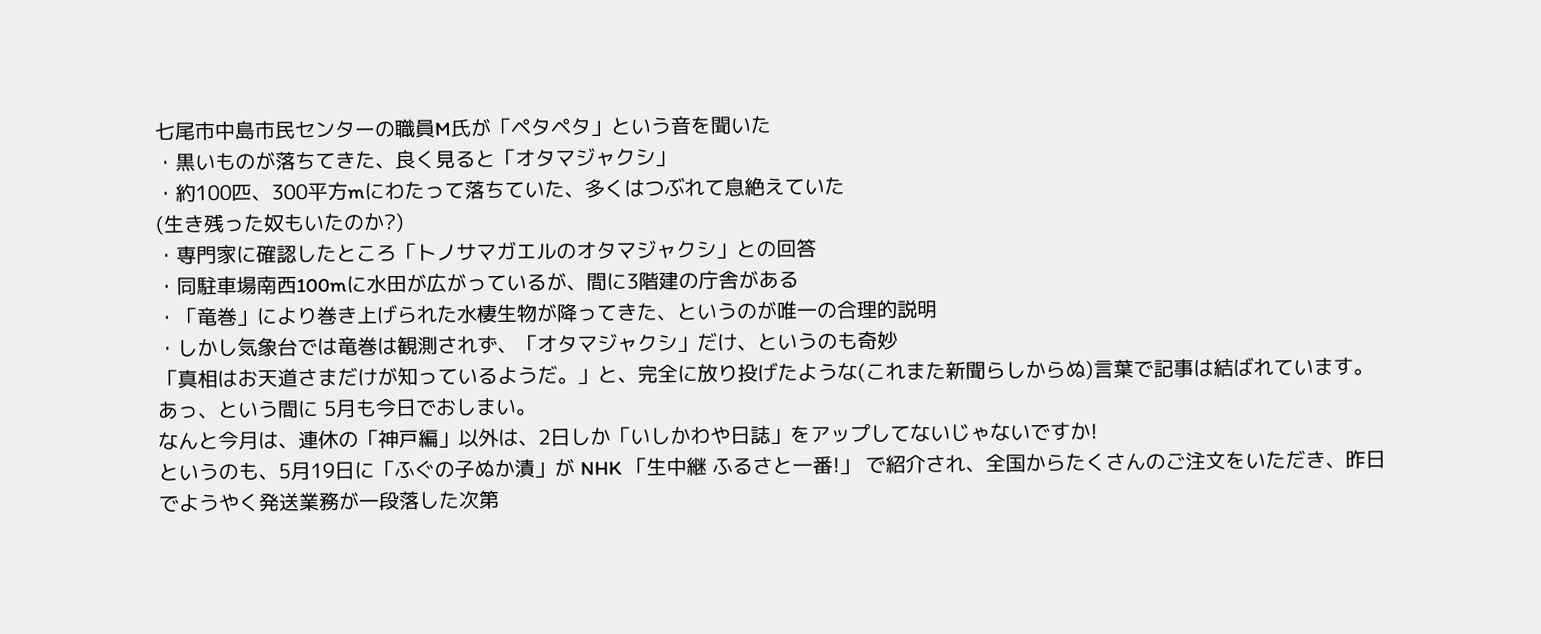七尾市中島市民センターの職員M氏が「ペタペタ」という音を聞いた
・黒いものが落ちてきた、良く見ると「オタマジャクシ」
・約100匹、300平方mにわたって落ちていた、多くはつぶれて息絶えていた
(生き残った奴もいたのか?)
・専門家に確認したところ「トノサマガエルのオタマジャクシ」との回答
・同駐車場南西100mに水田が広がっているが、間に3階建の庁舎がある
・「竜巻」により巻き上げられた水棲生物が降ってきた、というのが唯一の合理的説明
・しかし気象台では竜巻は観測されず、「オタマジャクシ」だけ、というのも奇妙
「真相はお天道さまだけが知っているようだ。」と、完全に放り投げたような(これまた新聞らしからぬ)言葉で記事は結ばれています。
あっ、という間に 5月も今日でおしまい。
なんと今月は、連休の「神戸編」以外は、2日しか「いしかわや日誌」をアップしてないじゃないですか!
というのも、5月19日に「ふぐの子ぬか漬」が NHK 「生中継 ふるさと一番!」 で紹介され、全国からたくさんのご注文をいただき、昨日でようやく発送業務が一段落した次第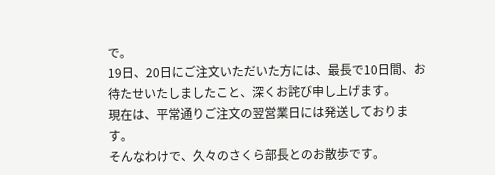で。
19日、20日にご注文いただいた方には、最長で10日間、お待たせいたしましたこと、深くお詫び申し上げます。
現在は、平常通りご注文の翌営業日には発送しております。
そんなわけで、久々のさくら部長とのお散歩です。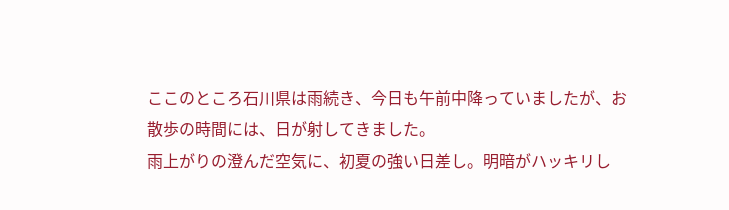ここのところ石川県は雨続き、今日も午前中降っていましたが、お散歩の時間には、日が射してきました。
雨上がりの澄んだ空気に、初夏の強い日差し。明暗がハッキリし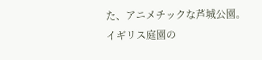た、アニメチックな芦城公園。
イギリス庭園の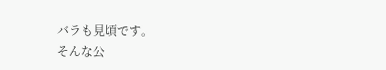バラも見頃です。
そんな公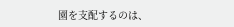園を支配するのは、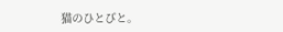猫のひとびと。